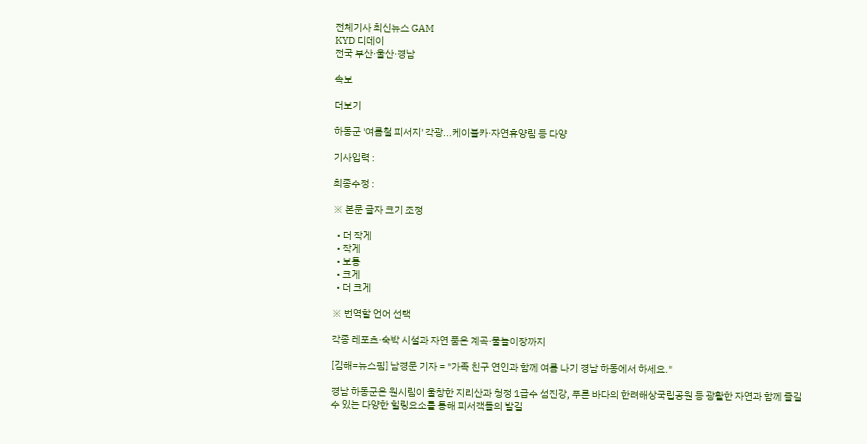전체기사 최신뉴스 GAM
KYD 디데이
전국 부산·울산·경남

속보

더보기

하동군 '여름철 피서지' 각광...케이블카·자연휴양림 등 다양

기사입력 :

최종수정 :

※ 본문 글자 크기 조정

  • 더 작게
  • 작게
  • 보통
  • 크게
  • 더 크게

※ 번역할 언어 선택

각종 레포츠·숙박 시설과 자연 품은 계곡·물놀이장까지

[김해=뉴스핌] 남경문 기자 = "가족 친구 연인과 함께 여름 나기 경남 하동에서 하세요."

경남 하동군은 원시림이 울창한 지리산과 청정 1급수 섬진강, 푸른 바다의 한려해상국립공원 등 광활한 자연과 함께 즐길 수 있는 다양한 힐링요소를 통해 피서객들의 발길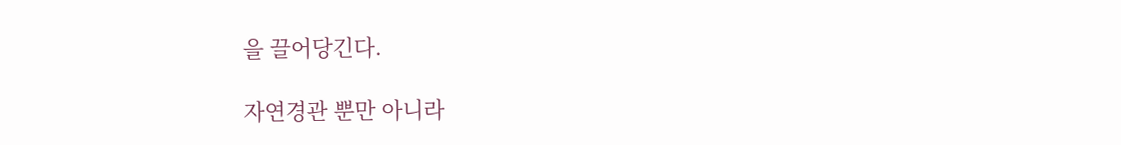을 끌어당긴다.

자연경관 뿐만 아니라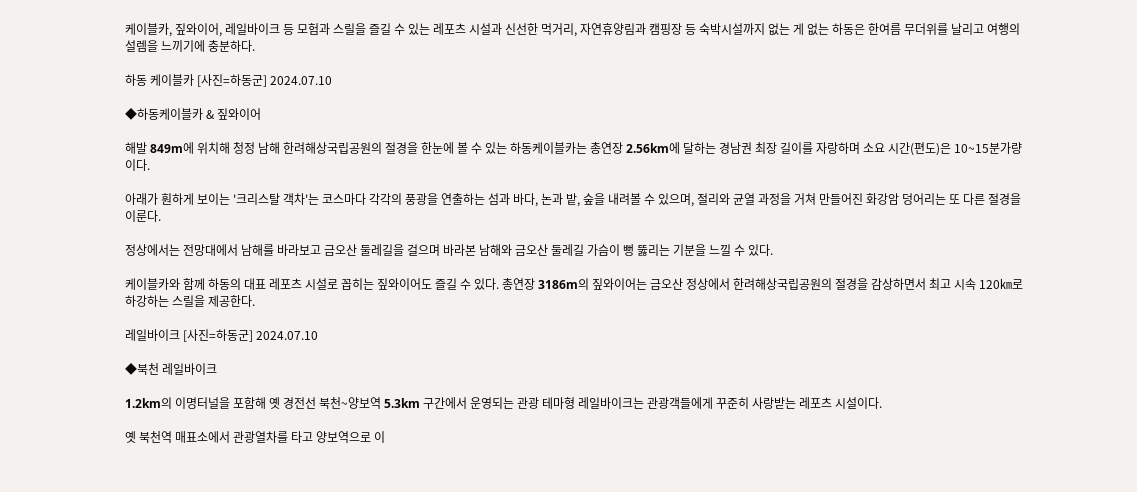케이블카, 짚와이어, 레일바이크 등 모험과 스릴을 즐길 수 있는 레포츠 시설과 신선한 먹거리, 자연휴양림과 캠핑장 등 숙박시설까지 없는 게 없는 하동은 한여름 무더위를 날리고 여행의 설렘을 느끼기에 충분하다.

하동 케이블카 [사진=하동군] 2024.07.10

◆하동케이블카 & 짚와이어

해발 849m에 위치해 청정 남해 한려해상국립공원의 절경을 한눈에 볼 수 있는 하동케이블카는 총연장 2.56km에 달하는 경남권 최장 길이를 자랑하며 소요 시간(편도)은 10~15분가량이다.

아래가 훤하게 보이는 '크리스탈 객차'는 코스마다 각각의 풍광을 연출하는 섬과 바다, 논과 밭, 숲을 내려볼 수 있으며, 절리와 균열 과정을 거쳐 만들어진 화강암 덩어리는 또 다른 절경을 이룬다.

정상에서는 전망대에서 남해를 바라보고 금오산 둘레길을 걸으며 바라본 남해와 금오산 둘레길 가슴이 뻥 뚫리는 기분을 느낄 수 있다.

케이블카와 함께 하동의 대표 레포츠 시설로 꼽히는 짚와이어도 즐길 수 있다. 총연장 3186m의 짚와이어는 금오산 정상에서 한려해상국립공원의 절경을 감상하면서 최고 시속 120㎞로 하강하는 스릴을 제공한다.

레일바이크 [사진=하동군] 2024.07.10

◆북천 레일바이크

1.2km의 이명터널을 포함해 옛 경전선 북천~양보역 5.3km 구간에서 운영되는 관광 테마형 레일바이크는 관광객들에게 꾸준히 사랑받는 레포츠 시설이다.

옛 북천역 매표소에서 관광열차를 타고 양보역으로 이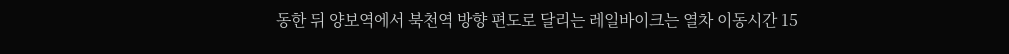동한 뒤 양보역에서 북천역 방향 편도로 달리는 레일바이크는 열차 이동시간 15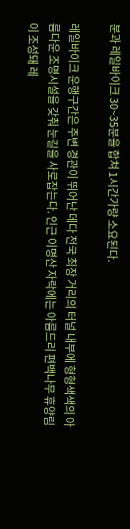분과 레일바이크 30~35분을 합쳐 1시간가량 소요된다.

레일바이크 운행구간은 주변 경관이 뛰어난 데다 전국 최장 거리의 터널 내부에 형형색색의 아름다운 조명시설을 갖춰 눈길을 사로잡는다. 인근 이명산 자락에는 아름드리 편백나무 휴양림이 조성돼 레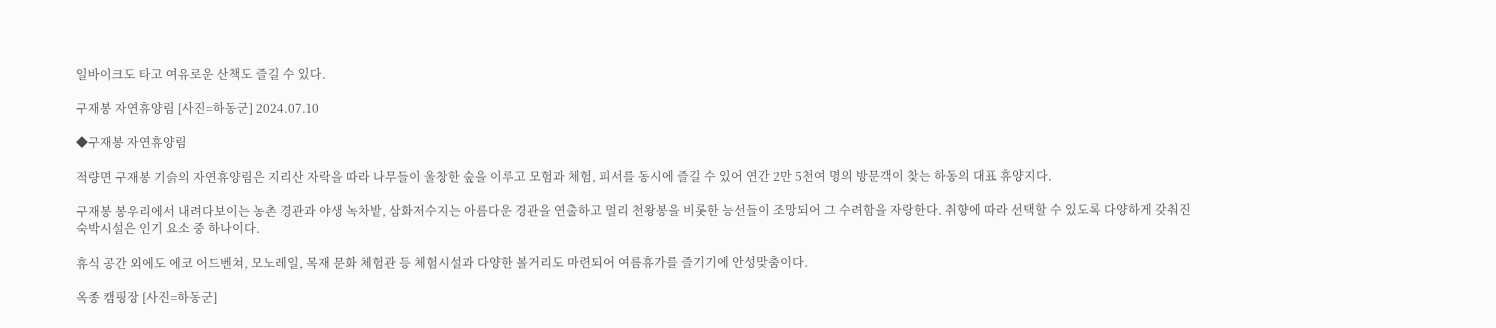일바이크도 타고 여유로운 산책도 즐길 수 있다.

구재봉 자연휴양림 [사진=하동군] 2024.07.10

◆구재봉 자연휴양림

적량면 구재봉 기슭의 자연휴양림은 지리산 자락을 따라 나무들이 울창한 숲을 이루고 모험과 체험, 피서를 동시에 즐길 수 있어 연간 2만 5천여 명의 방문객이 찾는 하동의 대표 휴양지다.

구재봉 봉우리에서 내려다보이는 농촌 경관과 야생 녹차밭, 삼화저수지는 아름다운 경관을 연출하고 멀리 천왕봉을 비롯한 능선들이 조망되어 그 수려함을 자랑한다. 취향에 따라 선택할 수 있도록 다양하게 갖춰진 숙박시설은 인기 요소 중 하나이다.

휴식 공간 외에도 에코 어드벤쳐, 모노레일, 목재 문화 체험관 등 체험시설과 다양한 볼거리도 마련되어 여름휴가를 즐기기에 안성맞춤이다.

옥종 캠핑장 [사진=하동군]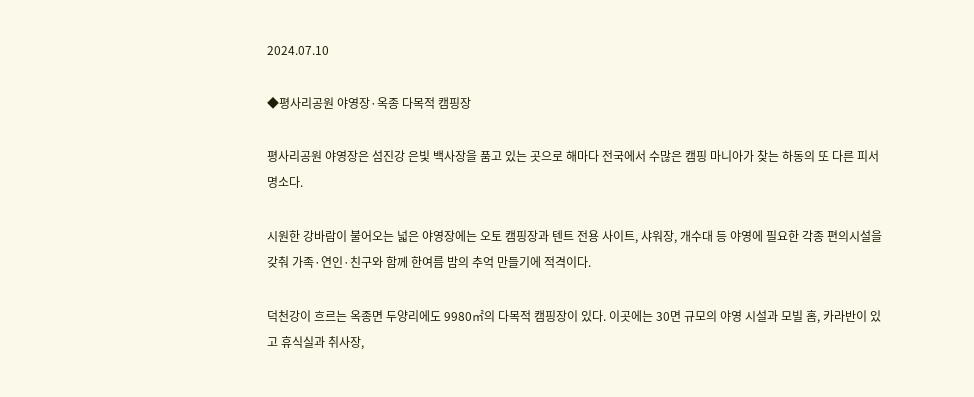2024.07.10

◆평사리공원 야영장·옥종 다목적 캠핑장

평사리공원 야영장은 섬진강 은빛 백사장을 품고 있는 곳으로 해마다 전국에서 수많은 캠핑 마니아가 찾는 하동의 또 다른 피서 명소다.

시원한 강바람이 불어오는 넓은 야영장에는 오토 캠핑장과 텐트 전용 사이트, 샤워장, 개수대 등 야영에 필요한 각종 편의시설을 갖춰 가족·연인·친구와 함께 한여름 밤의 추억 만들기에 적격이다.

덕천강이 흐르는 옥종면 두양리에도 9980㎡의 다목적 캠핑장이 있다. 이곳에는 30면 규모의 야영 시설과 모빌 홈, 카라반이 있고 휴식실과 취사장,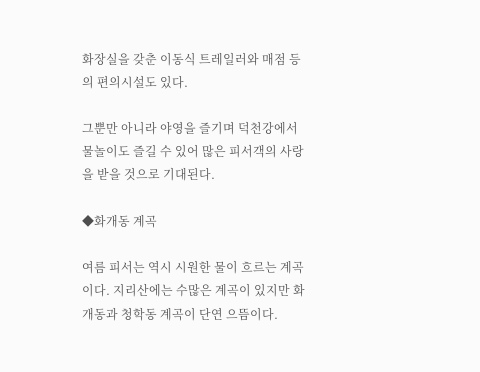화장실을 갖춘 이동식 트레일러와 매점 등의 편의시설도 있다.

그뿐만 아니라 야영을 즐기며 덕천강에서 물놀이도 즐길 수 있어 많은 피서객의 사랑을 받을 것으로 기대된다.

◆화개동 계곡

여름 피서는 역시 시원한 물이 흐르는 계곡이다. 지리산에는 수많은 계곡이 있지만 화개동과 청학동 계곡이 단연 으뜸이다.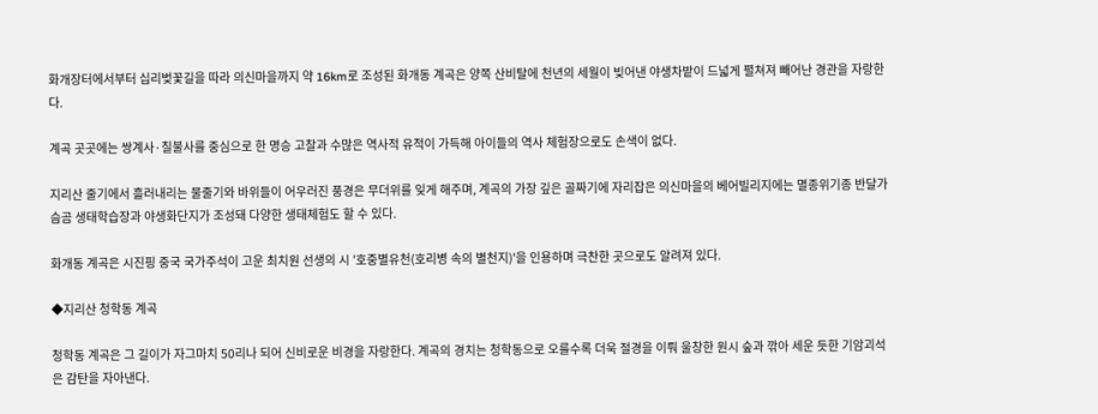화개장터에서부터 십리벚꽃길을 따라 의신마을까지 약 16km로 조성된 화개동 계곡은 양쪽 산비탈에 천년의 세월이 빚어낸 야생차밭이 드넓게 펼쳐져 빼어난 경관을 자랑한다.

계곡 곳곳에는 쌍계사·칠불사를 중심으로 한 명승 고찰과 수많은 역사적 유적이 가득해 아이들의 역사 체험장으로도 손색이 없다.

지리산 줄기에서 흘러내리는 물줄기와 바위들이 어우러진 풍경은 무더위를 잊게 해주며, 계곡의 가장 깊은 골짜기에 자리잡은 의신마을의 베어빌리지에는 멸종위기종 반달가슴곰 생태학습장과 야생화단지가 조성돼 다양한 생태체험도 할 수 있다.

화개동 계곡은 시진핑 중국 국가주석이 고운 최치원 선생의 시 '호중별유천(호리병 속의 별천지)'을 인용하며 극찬한 곳으로도 알려져 있다.

◆지리산 청학동 계곡

청학동 계곡은 그 길이가 자그마치 50리나 되어 신비로운 비경을 자랑한다. 계곡의 경치는 청학동으로 오를수록 더욱 절경을 이뤄 울창한 원시 숲과 깎아 세운 듯한 기암괴석은 감탄을 자아낸다.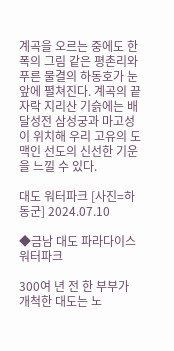계곡을 오르는 중에도 한 폭의 그림 같은 평촌리와 푸른 물결의 하동호가 눈 앞에 펼쳐진다. 계곡의 끝자락 지리산 기슭에는 배달성전 삼성궁과 마고성이 위치해 우리 고유의 도맥인 선도의 신선한 기운을 느낄 수 있다.

대도 워터파크 [사진=하동군] 2024.07.10

◆금남 대도 파라다이스 워터파크

300여 년 전 한 부부가 개척한 대도는 노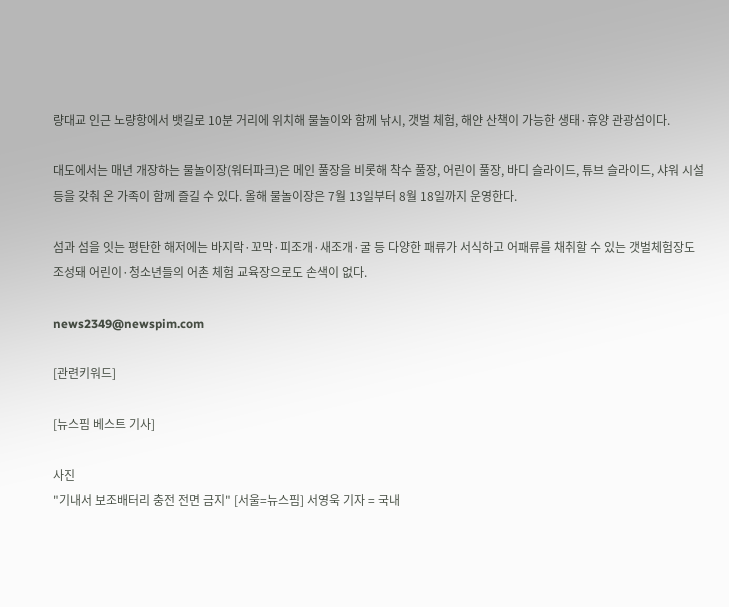량대교 인근 노량항에서 뱃길로 10분 거리에 위치해 물놀이와 함께 낚시, 갯벌 체험, 해얀 산책이 가능한 생태·휴양 관광섬이다.

대도에서는 매년 개장하는 물놀이장(워터파크)은 메인 풀장을 비롯해 착수 풀장, 어린이 풀장, 바디 슬라이드, 튜브 슬라이드, 샤워 시설 등을 갖춰 온 가족이 함께 즐길 수 있다. 올해 물놀이장은 7월 13일부터 8월 18일까지 운영한다.

섬과 섬을 잇는 평탄한 해저에는 바지락·꼬막·피조개·새조개·굴 등 다양한 패류가 서식하고 어패류를 채취할 수 있는 갯벌체험장도 조성돼 어린이·청소년들의 어촌 체험 교육장으로도 손색이 없다.

news2349@newspim.com

[관련키워드]

[뉴스핌 베스트 기사]

사진
"기내서 보조배터리 충전 전면 금지" [서울=뉴스핌] 서영욱 기자 = 국내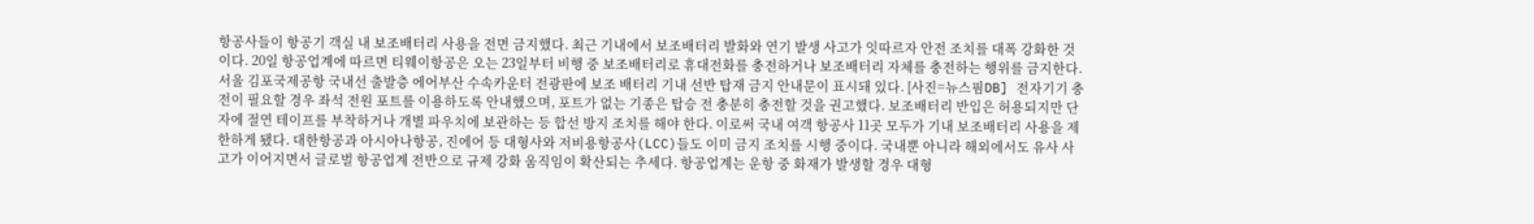항공사들이 항공기 객실 내 보조배터리 사용을 전면 금지했다. 최근 기내에서 보조배터리 발화와 연기 발생 사고가 잇따르자 안전 조치를 대폭 강화한 것이다. 20일 항공업계에 따르면 티웨이항공은 오는 23일부터 비행 중 보조배터리로 휴대전화를 충전하거나 보조배터리 자체를 충전하는 행위를 금지한다. 서울 김포국제공항 국내선 출발층 에어부산 수속카운터 전광판에 보조 배터리 기내 선반 탑재 금지 안내문이 표시돼 있다. [사진=뉴스핌DB] 전자기기 충전이 필요할 경우 좌석 전원 포트를 이용하도록 안내했으며, 포트가 없는 기종은 탑승 전 충분히 충전할 것을 권고했다. 보조배터리 반입은 허용되지만 단자에 절연 테이프를 부착하거나 개별 파우치에 보관하는 등 합선 방지 조치를 해야 한다. 이로써 국내 여객 항공사 11곳 모두가 기내 보조배터리 사용을 제한하게 됐다. 대한항공과 아시아나항공, 진에어 등 대형사와 저비용항공사(LCC)들도 이미 금지 조치를 시행 중이다. 국내뿐 아니라 해외에서도 유사 사고가 이어지면서 글로벌 항공업계 전반으로 규제 강화 움직임이 확산되는 추세다. 항공업계는 운항 중 화재가 발생할 경우 대형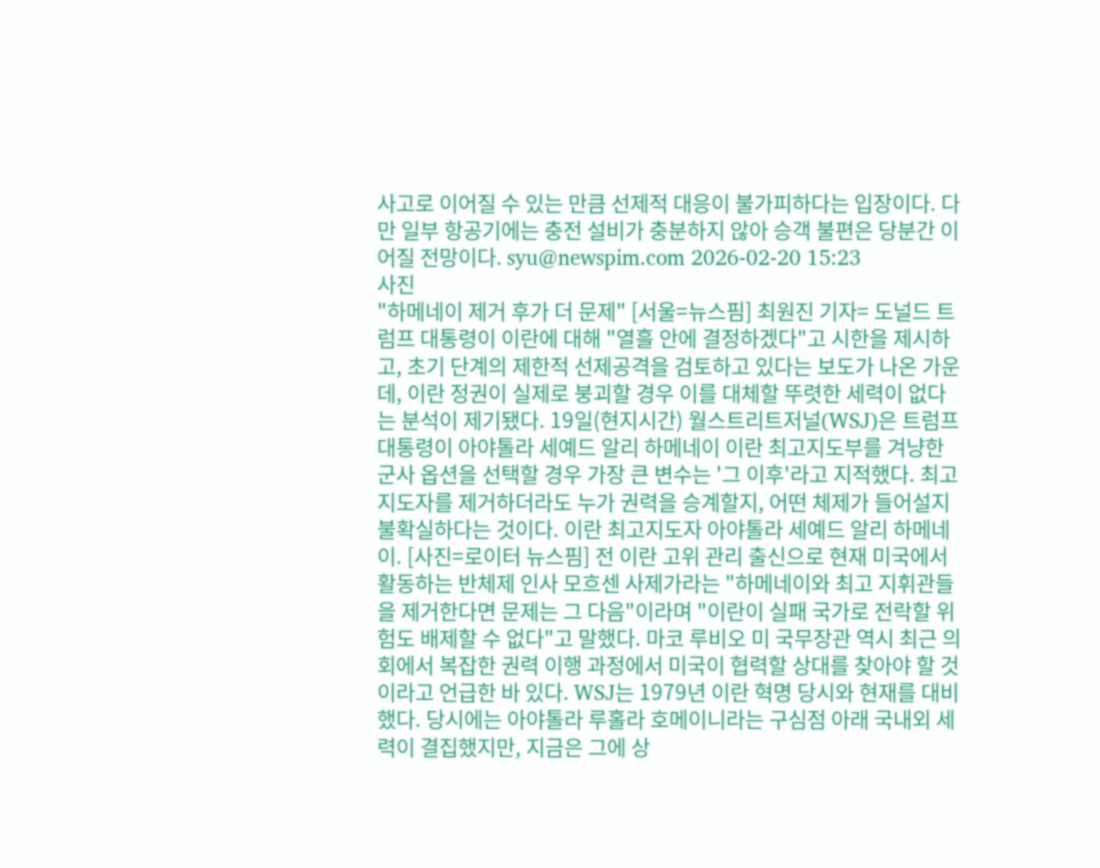사고로 이어질 수 있는 만큼 선제적 대응이 불가피하다는 입장이다. 다만 일부 항공기에는 충전 설비가 충분하지 않아 승객 불편은 당분간 이어질 전망이다. syu@newspim.com 2026-02-20 15:23
사진
"하메네이 제거 후가 더 문제" [서울=뉴스핌] 최원진 기자= 도널드 트럼프 대통령이 이란에 대해 "열흘 안에 결정하겠다"고 시한을 제시하고, 초기 단계의 제한적 선제공격을 검토하고 있다는 보도가 나온 가운데, 이란 정권이 실제로 붕괴할 경우 이를 대체할 뚜렷한 세력이 없다는 분석이 제기됐다. 19일(현지시간) 월스트리트저널(WSJ)은 트럼프 대통령이 아야톨라 세예드 알리 하메네이 이란 최고지도부를 겨냥한 군사 옵션을 선택할 경우 가장 큰 변수는 '그 이후'라고 지적했다. 최고지도자를 제거하더라도 누가 권력을 승계할지, 어떤 체제가 들어설지 불확실하다는 것이다. 이란 최고지도자 아야톨라 세예드 알리 하메네이. [사진=로이터 뉴스핌] 전 이란 고위 관리 출신으로 현재 미국에서 활동하는 반체제 인사 모흐센 사제가라는 "하메네이와 최고 지휘관들을 제거한다면 문제는 그 다음"이라며 "이란이 실패 국가로 전락할 위험도 배제할 수 없다"고 말했다. 마코 루비오 미 국무장관 역시 최근 의회에서 복잡한 권력 이행 과정에서 미국이 협력할 상대를 찾아야 할 것이라고 언급한 바 있다. WSJ는 1979년 이란 혁명 당시와 현재를 대비했다. 당시에는 아야톨라 루홀라 호메이니라는 구심점 아래 국내외 세력이 결집했지만, 지금은 그에 상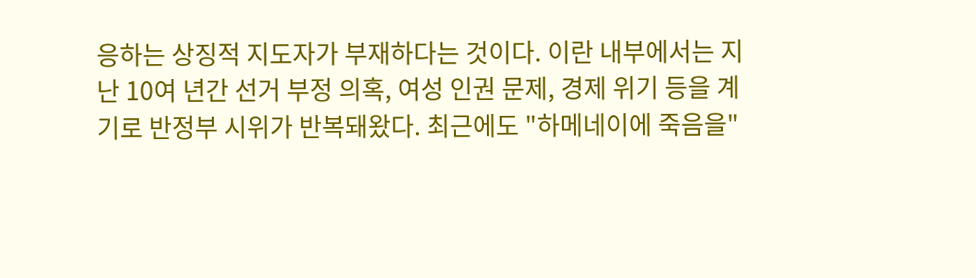응하는 상징적 지도자가 부재하다는 것이다. 이란 내부에서는 지난 10여 년간 선거 부정 의혹, 여성 인권 문제, 경제 위기 등을 계기로 반정부 시위가 반복돼왔다. 최근에도 "하메네이에 죽음을"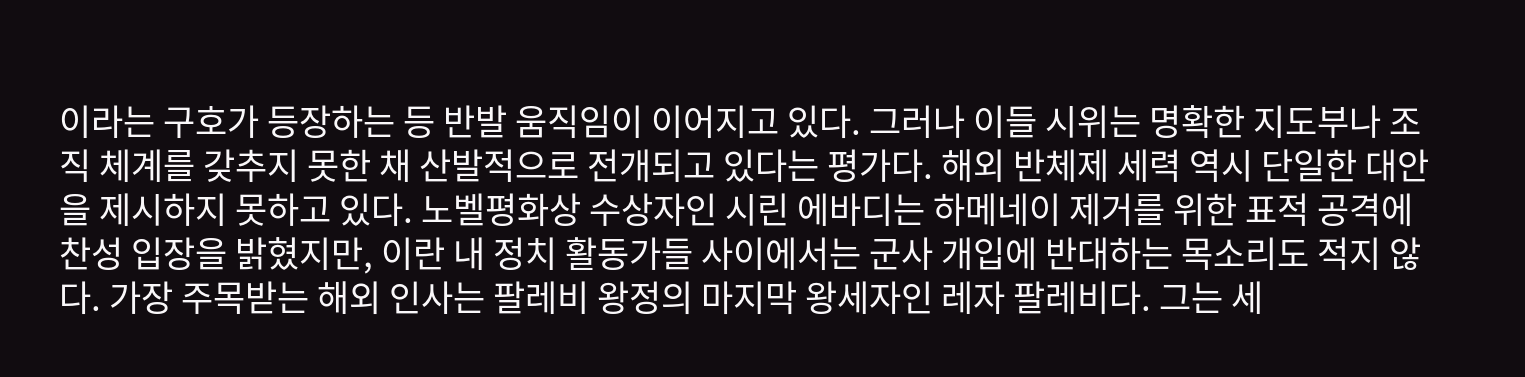이라는 구호가 등장하는 등 반발 움직임이 이어지고 있다. 그러나 이들 시위는 명확한 지도부나 조직 체계를 갖추지 못한 채 산발적으로 전개되고 있다는 평가다. 해외 반체제 세력 역시 단일한 대안을 제시하지 못하고 있다. 노벨평화상 수상자인 시린 에바디는 하메네이 제거를 위한 표적 공격에 찬성 입장을 밝혔지만, 이란 내 정치 활동가들 사이에서는 군사 개입에 반대하는 목소리도 적지 않다. 가장 주목받는 해외 인사는 팔레비 왕정의 마지막 왕세자인 레자 팔레비다. 그는 세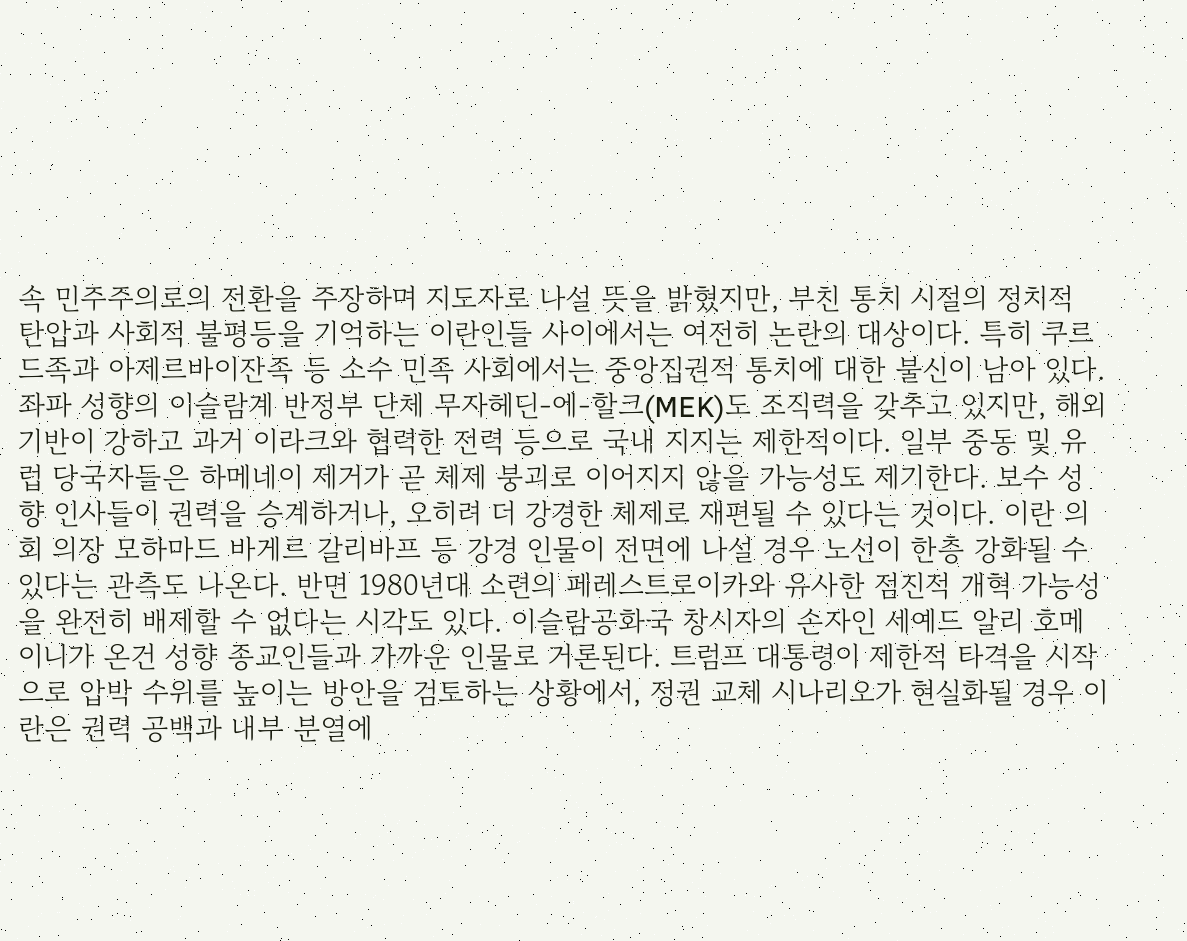속 민주주의로의 전환을 주장하며 지도자로 나설 뜻을 밝혔지만, 부친 통치 시절의 정치적 탄압과 사회적 불평등을 기억하는 이란인들 사이에서는 여전히 논란의 대상이다. 특히 쿠르드족과 아제르바이잔족 등 소수 민족 사회에서는 중앙집권적 통치에 대한 불신이 남아 있다. 좌파 성향의 이슬람계 반정부 단체 무자헤딘-에-할크(MEK)도 조직력을 갖추고 있지만, 해외 기반이 강하고 과거 이라크와 협력한 전력 등으로 국내 지지는 제한적이다. 일부 중동 및 유럽 당국자들은 하메네이 제거가 곧 체제 붕괴로 이어지지 않을 가능성도 제기한다. 보수 성향 인사들이 권력을 승계하거나, 오히려 더 강경한 체제로 재편될 수 있다는 것이다. 이란 의회 의장 모하마드 바게르 갈리바프 등 강경 인물이 전면에 나설 경우 노선이 한층 강화될 수 있다는 관측도 나온다. 반면 1980년대 소련의 페레스트로이카와 유사한 점진적 개혁 가능성을 완전히 배제할 수 없다는 시각도 있다. 이슬람공화국 창시자의 손자인 세예드 알리 호메이니가 온건 성향 종교인들과 가까운 인물로 거론된다. 트럼프 대통령이 제한적 타격을 시작으로 압박 수위를 높이는 방안을 검토하는 상황에서, 정권 교체 시나리오가 현실화될 경우 이란은 권력 공백과 내부 분열에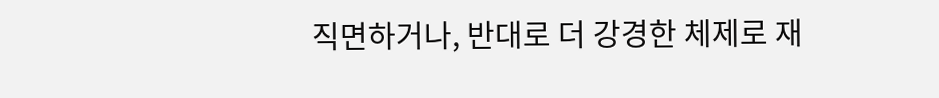직면하거나, 반대로 더 강경한 체제로 재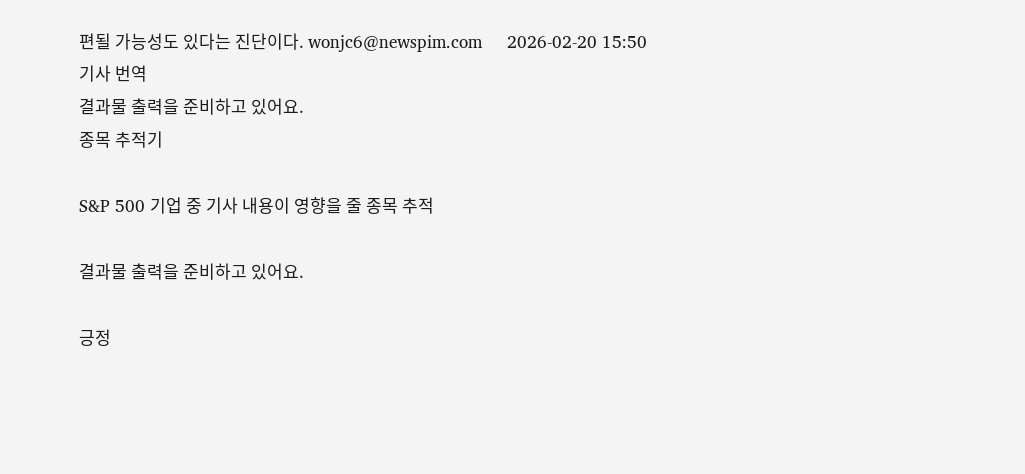편될 가능성도 있다는 진단이다. wonjc6@newspim.com     2026-02-20 15:50
기사 번역
결과물 출력을 준비하고 있어요.
종목 추적기

S&P 500 기업 중 기사 내용이 영향을 줄 종목 추적

결과물 출력을 준비하고 있어요.

긍정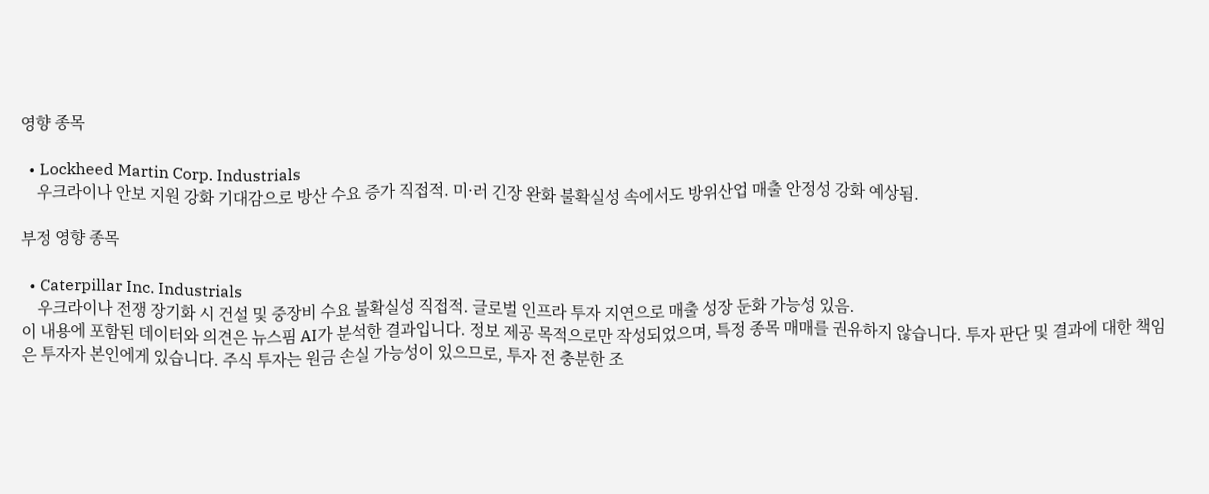영향 종목

  • Lockheed Martin Corp. Industrials
    우크라이나 안보 지원 강화 기대감으로 방산 수요 증가 직접적. 미·러 긴장 완화 불확실성 속에서도 방위산업 매출 안정성 강화 예상됨.

부정 영향 종목

  • Caterpillar Inc. Industrials
    우크라이나 전쟁 장기화 시 건설 및 중장비 수요 불확실성 직접적. 글로벌 인프라 투자 지연으로 매출 성장 둔화 가능성 있음.
이 내용에 포함된 데이터와 의견은 뉴스핌 AI가 분석한 결과입니다. 정보 제공 목적으로만 작성되었으며, 특정 종목 매매를 권유하지 않습니다. 투자 판단 및 결과에 대한 책임은 투자자 본인에게 있습니다. 주식 투자는 원금 손실 가능성이 있으므로, 투자 전 충분한 조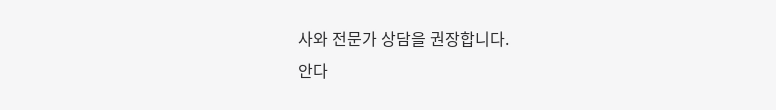사와 전문가 상담을 권장합니다.
안다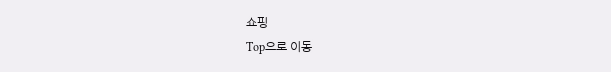쇼핑
Top으로 이동